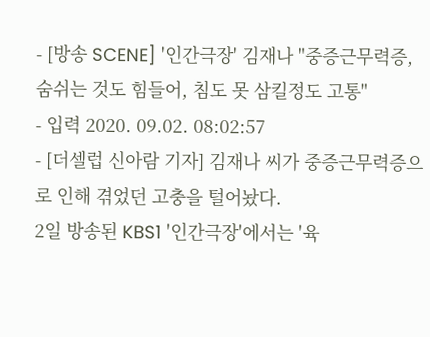- [방송 SCENE] '인간극장' 김재나 "중증근무력증, 숨쉬는 것도 힘들어, 침도 못 삼킬정도 고통"
- 입력 2020. 09.02. 08:02:57
- [더셀럽 신아람 기자] 김재나 씨가 중증근무력증으로 인해 겪었던 고충을 털어놨다.
2일 방송된 KBS1 '인간극장'에서는 '육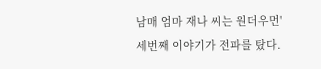남매 엄마 재나 씨는 원더우먼' 세번째 이야기가 전파를 탔다.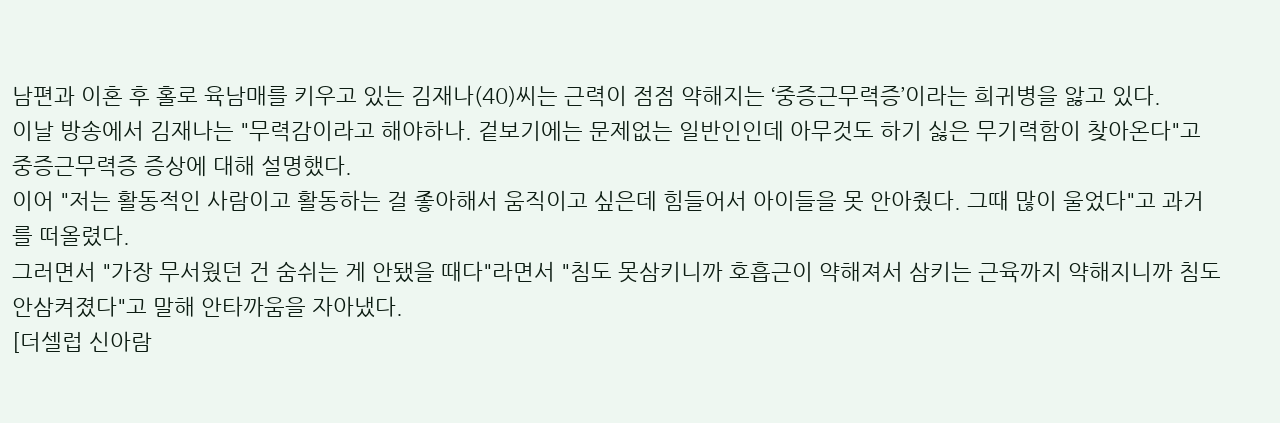남편과 이혼 후 홀로 육남매를 키우고 있는 김재나(40)씨는 근력이 점점 약해지는 ‘중증근무력증’이라는 희귀병을 앓고 있다.
이날 방송에서 김재나는 "무력감이라고 해야하나. 겉보기에는 문제없는 일반인인데 아무것도 하기 싫은 무기력함이 찾아온다"고 중증근무력증 증상에 대해 설명했다.
이어 "저는 활동적인 사람이고 활동하는 걸 좋아해서 움직이고 싶은데 힘들어서 아이들을 못 안아줬다. 그때 많이 울었다"고 과거를 떠올렸다.
그러면서 "가장 무서웠던 건 숨쉬는 게 안됐을 때다"라면서 "침도 못삼키니까 호흡근이 약해져서 삼키는 근육까지 약해지니까 침도 안삼켜졌다"고 말해 안타까움을 자아냈다.
[더셀럽 신아람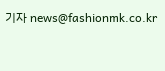기자 news@fashionmk.co.kr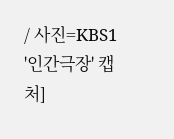/ 사진=KBS1 '인간극장' 캡처]